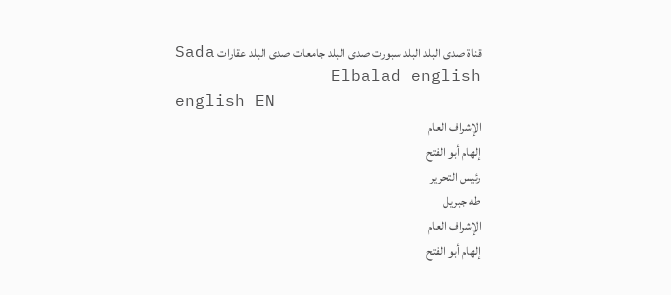قناة صدى البلد البلد سبورت صدى البلد جامعات صدى البلد عقارات Sada Elbalad english
english EN
الإشراف العام
إلهام أبو الفتح
رئيس التحرير
طه جبريل
الإشراف العام
إلهام أبو الفتح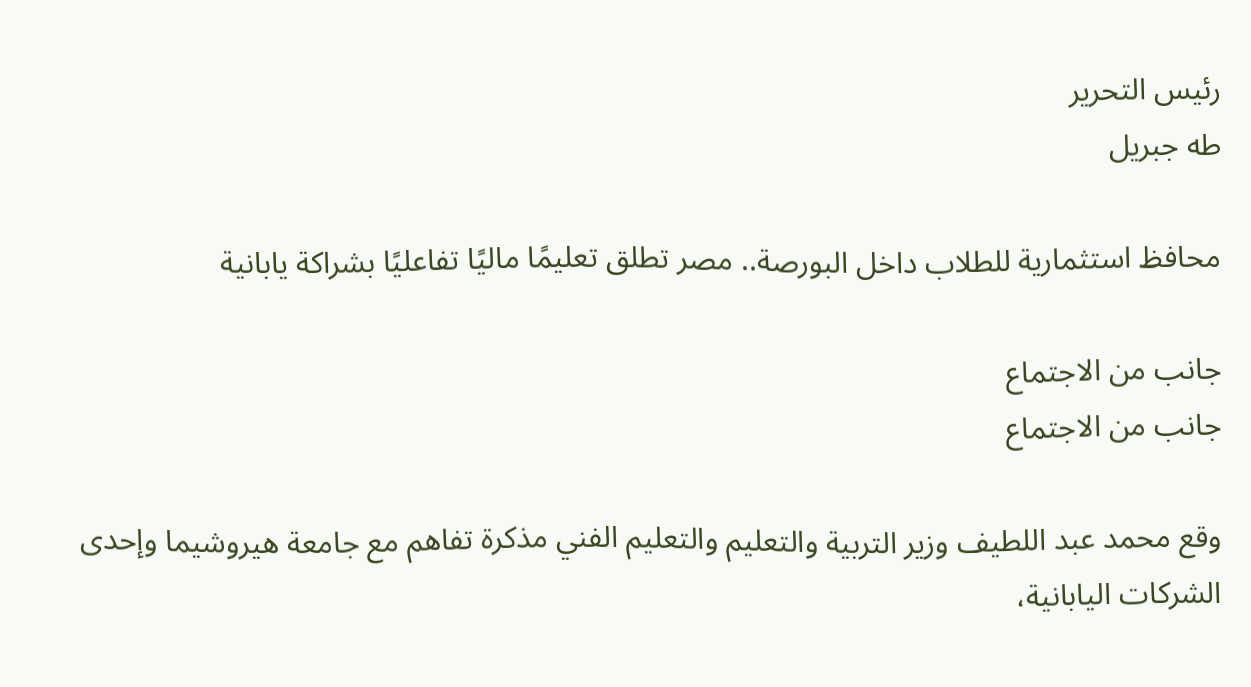رئيس التحرير
طه جبريل

محافظ استثمارية للطلاب داخل البورصة.. مصر تطلق تعليمًا ماليًا تفاعليًا بشراكة يابانية

جانب من الاجتماع
جانب من الاجتماع

وقع محمد عبد اللطيف وزير التربية والتعليم والتعليم الفني مذكرة تفاهم مع جامعة هيروشيما وإحدى الشركات اليابانية،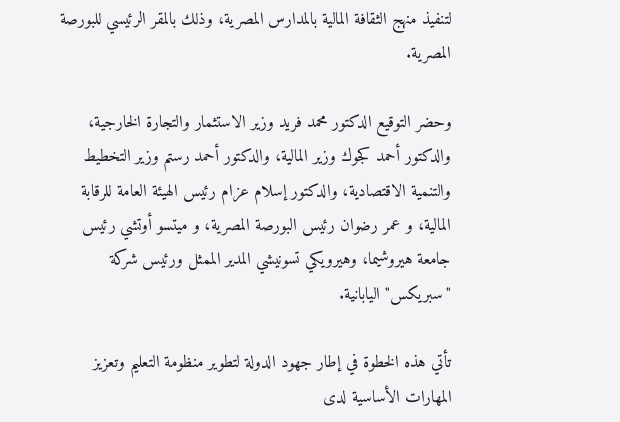لتنفيذ منهج الثقافة المالية بالمدارس المصرية، وذلك بالمقر الرئيسي للبورصة المصرية.

وحضر التوقيع الدكتور محمد فريد وزير الاستثمار والتجارة الخارجية، والدكتور أحمد كجوك وزير المالية، والدكتور أحمد رستم وزير التخطيط والتنمية الاقتصادية، والدكتور إسلام عزام رئيس الهيئة العامة للرقابة المالية، و عمر رضوان رئيس البورصة المصرية، و ميتسو أوتشي رئيس جامعة هيروشيما، وهيرويكي تسونيشي المدير الممثل ورئيس شركة "سبريكس" اليابانية.

تأتي هذه الخطوة في إطار جهود الدولة لتطوير منظومة التعليم وتعزيز المهارات الأساسية لدى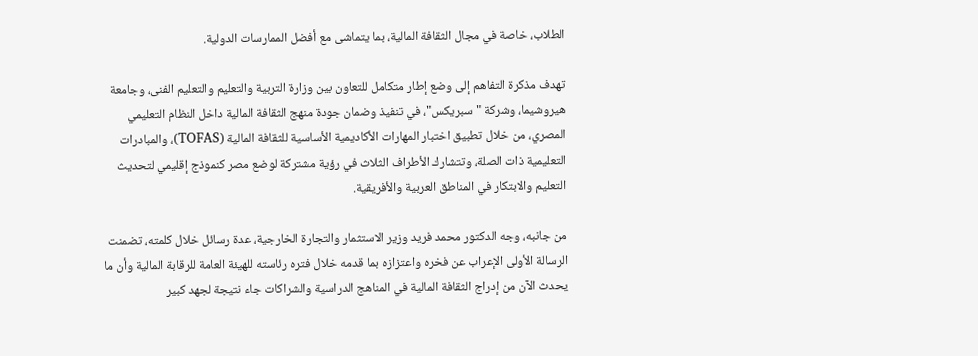الطلاب، خاصة في مجال الثقافة المالية، بما يتماشى مع أفضل الممارسات الدولية.

تهدف مذكرة التفاهم إلى وضع إطار متكامل للتعاون بين وزارة التربية والتعليم والتعليم الفنى، وجامعة هيروشيما، وشركة "سبريكس"، في تنفيذ وضمان جودة منهج الثقافة المالية داخل النظام التعليمي المصري، من خلال تطبيق اختبار المهارات الأكاديمية الأساسية للثقافة المالية (TOFAS)، والمبادرات التعليمية ذات الصلة، وتتشارك الأطراف الثلاث في رؤية مشتركة لوضع مصر كنموذج إقليمي لتحديث التعليم والابتكار في المناطق العربية والأفريقية.

من جانبه، وجه الدكتور محمد فريد وزير الاستثمار والتجارة الخارجية، عدة رسائل خلال كلمته، تضمنت الرسالة الأولى الإعراب عن فخره واعتزازه بما قدمه خلال فتره رئاسته للهيئة العامة للرقابة المالية وأن ما يحدث الآن من إدراج الثقافة المالية في المناهج الدراسية والشراكات جاء نتيجة لجهد كبير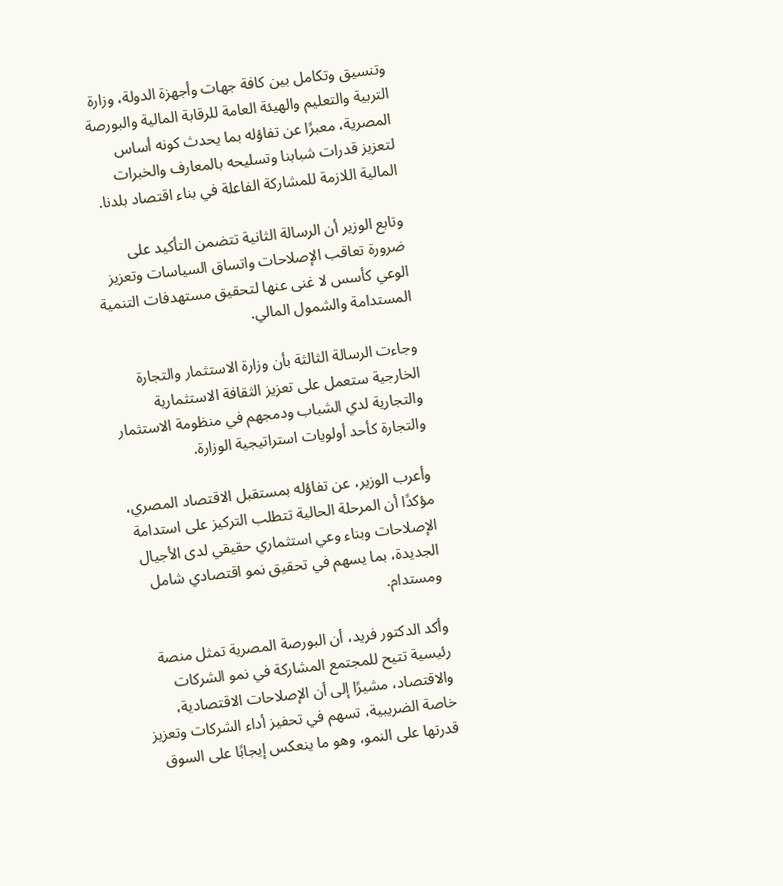وتنسيق وتكامل بين كافة جهات وأجهزة الدولة، وزارة التربية والتعليم والهيئة العامة للرقابة المالية والبورصة المصرية، معبرًا عن تفاؤله بما يحدث كونه أساس لتعزيز قدرات شبابنا وتسليحه بالمعارف والخبرات المالية اللازمة للمشاركة الفاعلة في بناء اقتصاد بلدنا.

وتابع الوزير أن الرسالة الثانية تتضمن التأكيد على ضرورة تعاقب الإصلاحات واتساق السياسات وتعزيز الوعي كأسس لا غنى عنها لتحقيق مستهدفات التنمية المستدامة والشمول المالي.

وجاءت الرسالة الثالثة بأن وزارة الاستثمار والتجارة الخارجية ستعمل على تعزيز الثقافة الاستثمارية والتجارية لدي الشباب ودمجهم في منظومة الاستثمار والتجارة كأحد أولويات استراتيجية الوزارة.

وأعرب الوزير، عن تفاؤله بمستقبل الاقتصاد المصري، مؤكدًا أن المرحلة الحالية تتطلب التركيز على استدامة الإصلاحات وبناء وعي استثماري حقيقي لدى الأجيال الجديدة، بما يسهم في تحقيق نمو اقتصادي شامل ومستدام.

وأكد الدكتور فريد، أن البورصة المصرية تمثل منصة رئيسية تتيح للمجتمع المشاركة في نمو الشركات والاقتصاد، مشيرًا إلى أن الإصلاحات الاقتصادية، خاصة الضريبية، تسهم في تحفيز أداء الشركات وتعزيز قدرتها على النمو، وهو ما ينعكس إيجابًا على السوق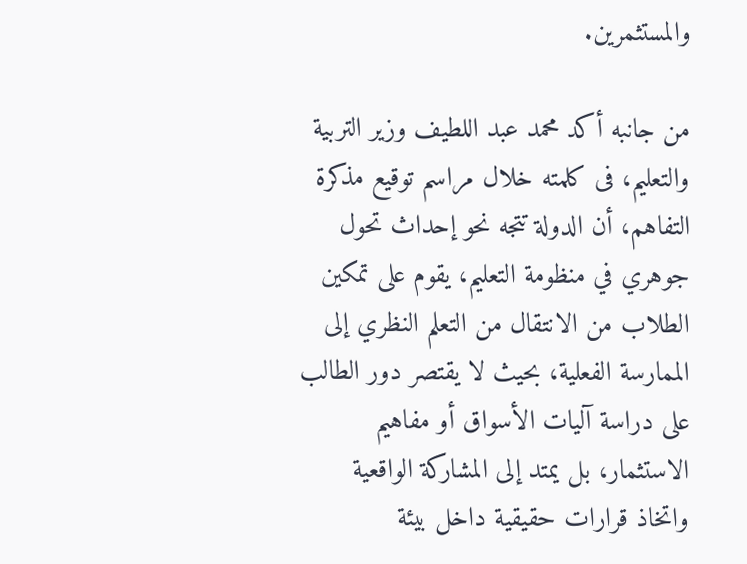والمستثمرين.

من جانبه أكد محمد عبد اللطيف وزير التربية والتعليم، فى كلمته خلال مراسم توقيع مذكرة التفاهم، أن الدولة تتجه نحو إحداث تحول جوهري في منظومة التعليم، يقوم على تمكين الطلاب من الانتقال من التعلم النظري إلى الممارسة الفعلية، بحيث لا يقتصر دور الطالب على دراسة آليات الأسواق أو مفاهيم الاستثمار، بل يمتد إلى المشاركة الواقعية واتخاذ قرارات حقيقية داخل بيئة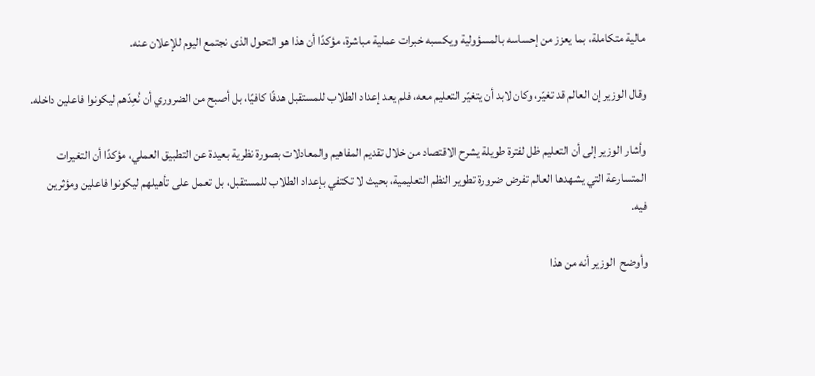مالية متكاملة، بما يعزز من إحساسه بالمسؤولية ويكسبه خبرات عملية مباشرة، مؤكدًا أن هذا هو التحول الذى نجتمع اليوم للإعلان عنه.

وقال الوزير إن العالم قد تغيّر، وكان لابد أن يتغيّر التعليم معه، فلم يعد إعداد الطلاب للمستقبل هدفًا كافيًا، بل أصبح من الضروري أن نُعِدّهم ليكونوا فاعلين داخله.

وأشار الوزير إلى أن التعليم ظل لفترة طويلة يشرح الاقتصاد من خلال تقديم المفاهيم والمعادلات بصورة نظرية بعيدة عن التطبيق العملي، مؤكدًا أن التغيرات المتسارعة التي يشهدها العالم تفرض ضرورة تطوير النظم التعليمية، بحيث لا تكتفي بإعداد الطلاب للمستقبل، بل تعمل على تأهيلهم ليكونوا فاعلين ومؤثرين فيه.

وأوضح  الوزير أنه من هذا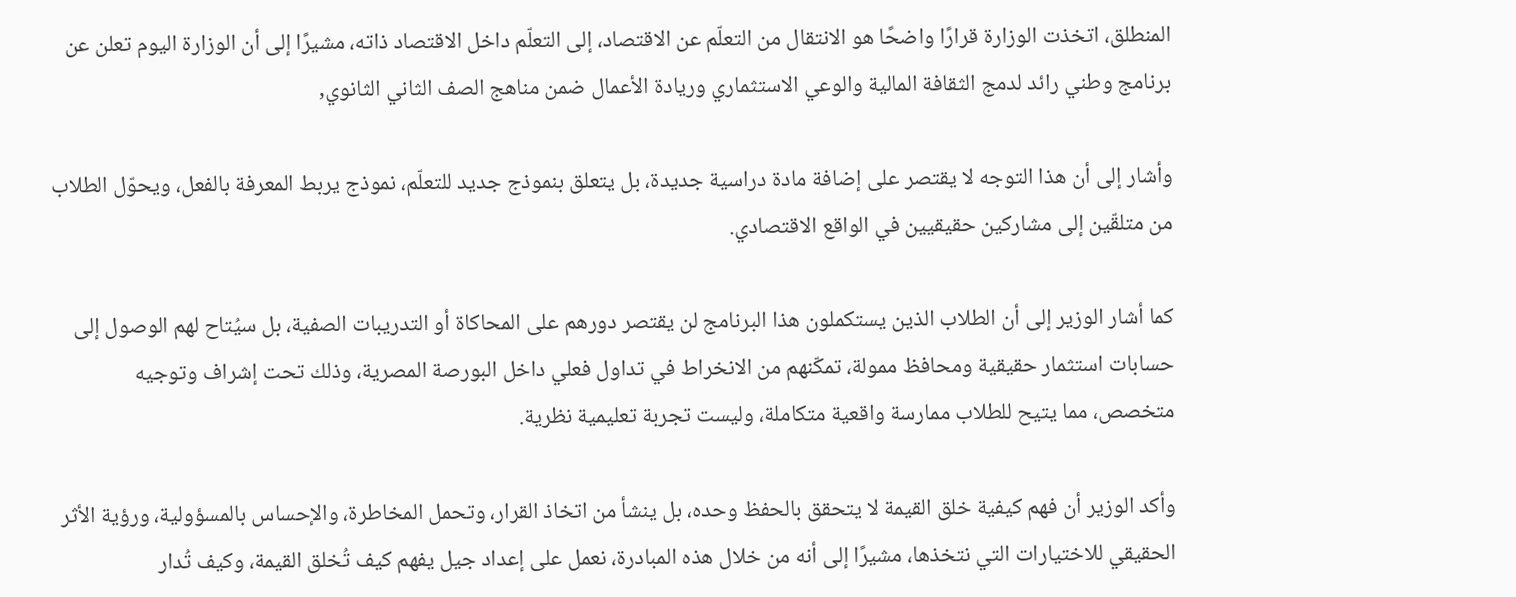المنطلق، اتخذت الوزارة قرارًا واضحًا هو الانتقال من التعلّم عن الاقتصاد، إلى التعلّم داخل الاقتصاد ذاته، مشيرًا إلى أن الوزارة اليوم تعلن عن برنامج وطني رائد لدمج الثقافة المالية والوعي الاستثماري وريادة الأعمال ضمن مناهج الصف الثاني الثانوي,

وأشار إلى أن هذا التوجه لا يقتصر على إضافة مادة دراسية جديدة، بل يتعلق بنموذج جديد للتعلّم، نموذج يربط المعرفة بالفعل، ويحوّل الطلاب من متلقّين إلى مشاركين حقيقيين في الواقع الاقتصادي.

كما أشار الوزير إلى أن الطلاب الذين يستكملون هذا البرنامج لن يقتصر دورهم على المحاكاة أو التدريبات الصفية، بل سيُتاح لهم الوصول إلى حسابات استثمار حقيقية ومحافظ ممولة، تمكّنهم من الانخراط في تداول فعلي داخل البورصة المصرية، وذلك تحت إشراف وتوجيه متخصص، مما يتيح للطلاب ممارسة واقعية متكاملة، وليست تجربة تعليمية نظرية.

وأكد الوزير أن فهم كيفية خلق القيمة لا يتحقق بالحفظ وحده، بل ينشأ من اتخاذ القرار، وتحمل المخاطرة، والإحساس بالمسؤولية، ورؤية الأثر الحقيقي للاختيارات التي نتخذها، مشيرًا إلى أنه من خلال هذه المبادرة، نعمل على إعداد جيل يفهم كيف تُخلق القيمة، وكيف تُدار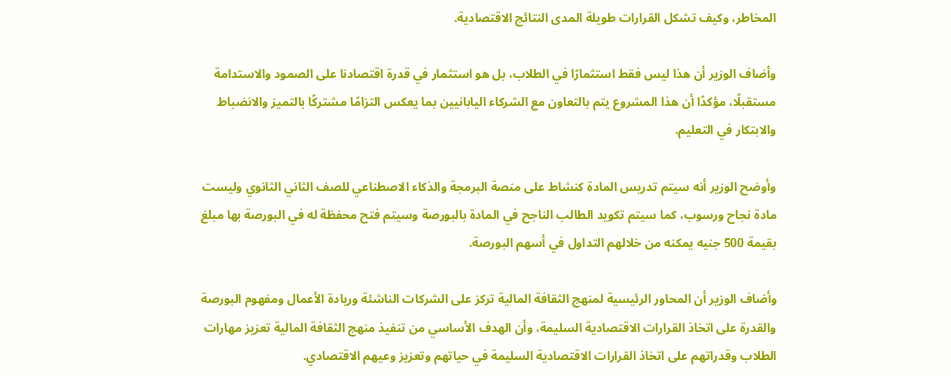المخاطر، وكيف تشكل القرارات طويلة المدى النتائج الاقتصادية.

وأضاف الوزير أن هذا ليس فقط استثمارًا في الطلاب، بل هو استثمار في قدرة اقتصادنا على الصمود والاستدامة مستقبلًا، مؤكدًا أن هذا المشروع يتم بالتعاون مع الشركاء اليابانيين بما يعكس التزامًا مشتركًا بالتميز والانضباط والابتكار في التعليم.

وأوضح الوزير أنه سيتم تدريس المادة كنشاط على منصة البرمجة والذكاء الاصطناعي للصف الثاني الثانوي وليست مادة نجاح ورسوب، كما سيتم تكويد الطالب الناجح في المادة بالبورصة وسيتم فتح محفظة له في البورصة بها مبلغ بقيمة 500 جنيه يمكنه من خلالهم التداول في أسهم البورصة.

وأضاف الوزير أن المحاور الرئيسية لمنهج الثقافة المالية تركز على الشركات الناشئة وريادة الأعمال ومفهوم البورصة والقدرة على اتخاذ القرارات الاقتصادية السليمة، وأن الهدف الأساسي من تنفيذ منهج الثقافة المالية تعزيز مهارات الطلاب وقدراتهم على اتخاذ القرارات الاقتصادية السليمة في حياتهم وتعزيز وعيهم الاقتصادي.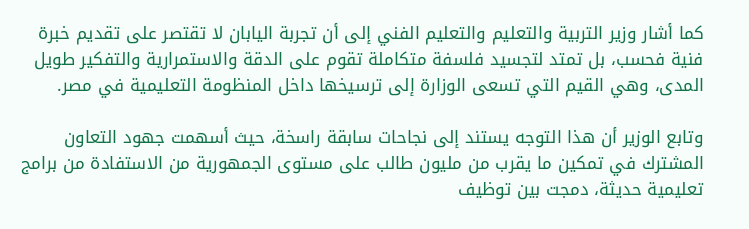كما أشار وزير التربية والتعليم والتعليم الفني إلى أن تجربة اليابان لا تقتصر على تقديم خبرة فنية فحسب، بل تمتد لتجسيد فلسفة متكاملة تقوم على الدقة والاستمرارية والتفكير طويل المدى، وهي القيم التي تسعى الوزارة إلى ترسيخها داخل المنظومة التعليمية في مصر.

وتابع الوزير أن هذا التوجه يستند إلى نجاحات سابقة راسخة، حيث أسهمت جهود التعاون المشترك في تمكين ما يقرب من مليون طالب على مستوى الجمهورية من الاستفادة من برامج تعليمية حديثة، دمجت بين توظيف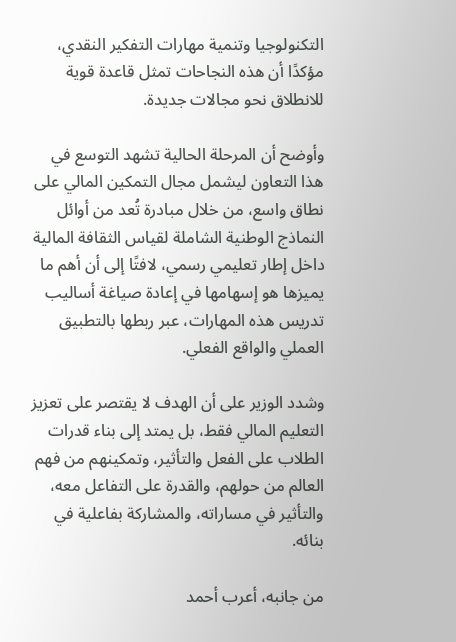التكنولوجيا وتنمية مهارات التفكير النقدي، مؤكدًا أن هذه النجاحات تمثل قاعدة قوية للانطلاق نحو مجالات جديدة.

وأوضح أن المرحلة الحالية تشهد التوسع في هذا التعاون ليشمل مجال التمكين المالي على نطاق واسع، من خلال مبادرة تُعد من أوائل النماذج الوطنية الشاملة لقياس الثقافة المالية داخل إطار تعليمي رسمي، لافتًا إلى أن أهم ما يميزها هو إسهامها في إعادة صياغة أساليب تدريس هذه المهارات، عبر ربطها بالتطبيق العملي والواقع الفعلي.

وشدد الوزير على أن الهدف لا يقتصر على تعزيز التعليم المالي فقط، بل يمتد إلى بناء قدرات الطلاب على الفعل والتأثير، وتمكينهم من فهم العالم من حولهم، والقدرة على التفاعل معه، والتأثير في مساراته، والمشاركة بفاعلية في بنائه.

من جانبه، أعرب أحمد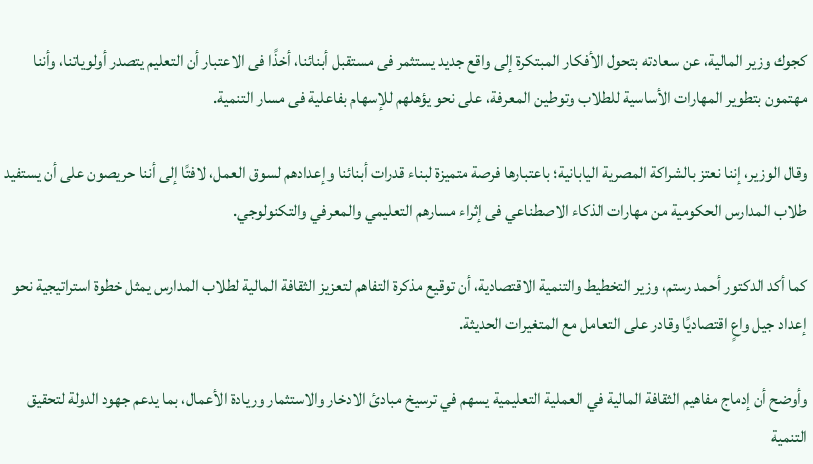كجوك وزير المالية، عن سعادته بتحول الأفكار المبتكرة إلى واقع جديد يستثمر فى مستقبل أبنائنا، أخذًا فى الاعتبار أن التعليم يتصدر أولوياتنا، وأننا مهتمون بتطوير المهارات الأساسية للطلاب وتوطين المعرفة، على نحو يؤهلهم للإسهام بفاعلية فى مسار التنمية.

وقال الوزير، إننا نعتز بالشراكة المصرية اليابانية؛ باعتبارها فرصة متميزة لبناء قدرات أبنائنا وإعدادهم لسوق العمل، لافتًا إلى أننا حريصون على أن يستفيد طلاب المدارس الحكومية من مهارات الذكاء الاصطناعي فى إثراء مسارهم التعليمي والمعرفي والتكنولوجي.

كما أكد الدكتور أحمد رستم، وزير التخطيط والتنمية الاقتصادية، أن توقيع مذكرة التفاهم لتعزيز الثقافة المالية لطلاب المدارس يمثل خطوة استراتيجية نحو إعداد جيل واعٍ اقتصاديًا وقادر على التعامل مع المتغيرات الحديثة.

وأوضح أن إدماج مفاهيم الثقافة المالية في العملية التعليمية يسهم في ترسيخ مبادئ الادخار والاستثمار وريادة الأعمال، بما يدعم جهود الدولة لتحقيق التنمية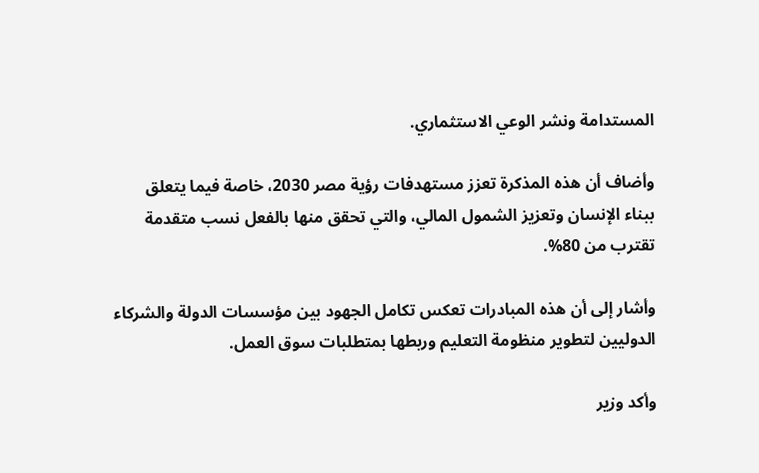المستدامة ونشر الوعي الاستثماري.

وأضاف أن هذه المذكرة تعزز مستهدفات رؤية مصر 2030، خاصة فيما يتعلق ببناء الإنسان وتعزيز الشمول المالي، والتي تحقق منها بالفعل نسب متقدمة تقترب من 80%.

وأشار إلى أن هذه المبادرات تعكس تكامل الجهود بين مؤسسات الدولة والشركاء الدوليين لتطوير منظومة التعليم وربطها بمتطلبات سوق العمل.

وأكد وزير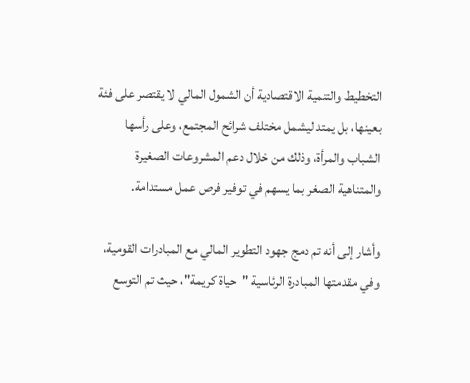التخطيط والتنمية الاقتصادية أن الشمول المالي لا يقتصر على فئة بعينها، بل يمتد ليشمل مختلف شرائح المجتمع، وعلى رأسها الشباب والمرأة، وذلك من خلال دعم المشروعات الصغيرة والمتناهية الصغر بما يسهم في توفير فرص عمل مستدامة.

وأشار إلى أنه تم دمج جهود التطوير المالي مع المبادرات القومية، وفي مقدمتها المبادرة الرئاسية "حياة كريمة"، حيث تم التوسع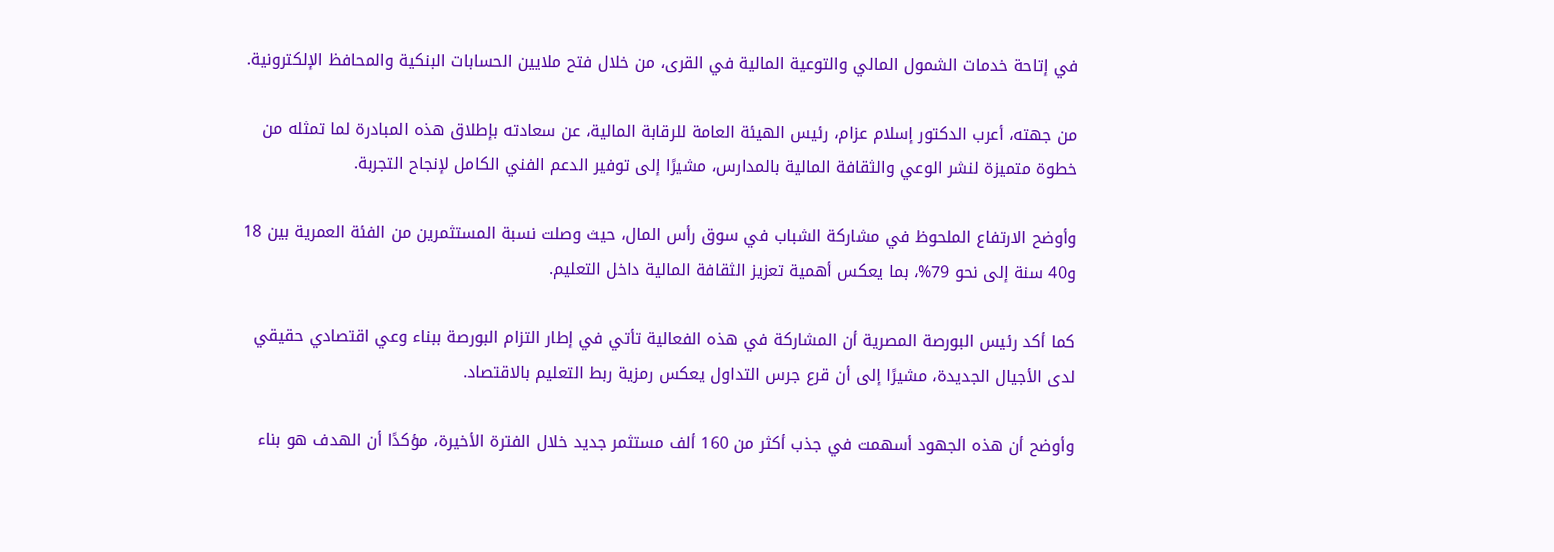في إتاحة خدمات الشمول المالي والتوعية المالية في القرى، من خلال فتح ملايين الحسابات البنكية والمحافظ الإلكترونية.

من جهته، أعرب الدكتور إسلام عزام، رئيس الهيئة العامة للرقابة المالية، عن سعادته بإطلاق هذه المبادرة لما تمثله من خطوة متميزة لنشر الوعي والثقافة المالية بالمدارس، مشيرًا إلى توفير الدعم الفني الكامل لإنجاح التجربة.

وأوضح الارتفاع الملحوظ في مشاركة الشباب في سوق رأس المال، حيث وصلت نسبة المستثمرين من الفئة العمرية بين 18 و40 سنة إلى نحو 79%، بما يعكس أهمية تعزيز الثقافة المالية داخل التعليم.

كما أكد رئيس البورصة المصرية أن المشاركة في هذه الفعالية تأتي في إطار التزام البورصة ببناء وعي اقتصادي حقيقي لدى الأجيال الجديدة، مشيرًا إلى أن قرع جرس التداول يعكس رمزية ربط التعليم بالاقتصاد.

وأوضح أن هذه الجهود أسهمت في جذب أكثر من 160 ألف مستثمر جديد خلال الفترة الأخيرة، مؤكدًا أن الهدف هو بناء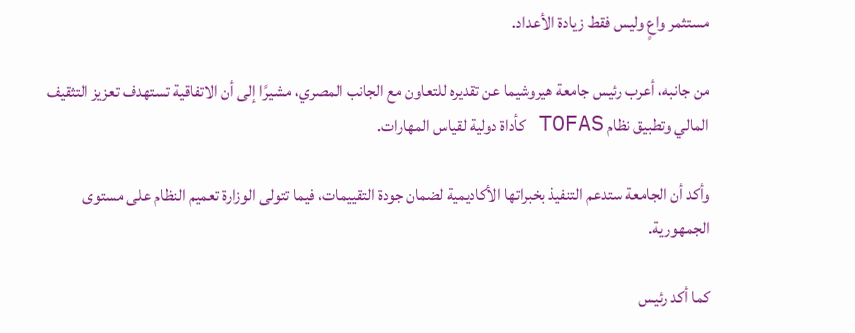مستثمر واعٍ وليس فقط زيادة الأعداد.

من جانبه، أعرب رئيس جامعة هيروشيما عن تقديره للتعاون مع الجانب المصري، مشيرًا إلى أن الاتفاقية تستهدف تعزيز التثقيف المالي وتطبيق نظام TOFAS كأداة دولية لقياس المهارات.

وأكد أن الجامعة ستدعم التنفيذ بخبراتها الأكاديمية لضمان جودة التقييمات، فيما تتولى الوزارة تعميم النظام على مستوى الجمهورية.

كما أكد رئيس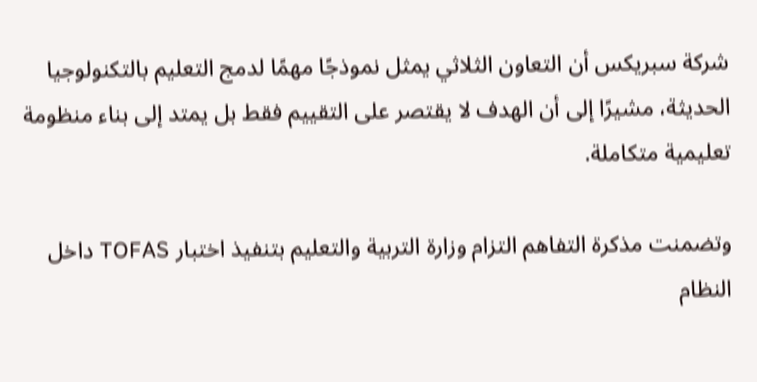شركة سبريكس أن التعاون الثلاثي يمثل نموذجًا مهمًا لدمج التعليم بالتكنولوجيا الحديثة، مشيرًا إلى أن الهدف لا يقتصر على التقييم فقط بل يمتد إلى بناء منظومة تعليمية متكاملة.

وتضمنت مذكرة التفاهم التزام وزارة التربية والتعليم بتنفيذ اختبار TOFAS داخل النظام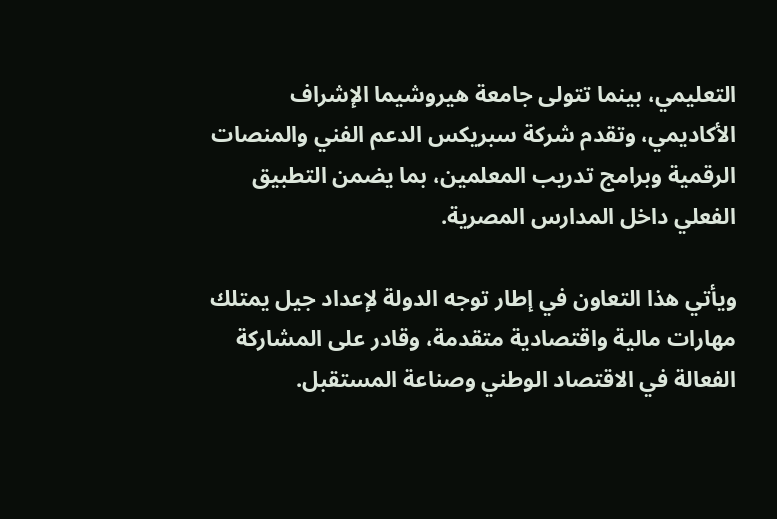التعليمي، بينما تتولى جامعة هيروشيما الإشراف الأكاديمي، وتقدم شركة سبريكس الدعم الفني والمنصات الرقمية وبرامج تدريب المعلمين، بما يضمن التطبيق الفعلي داخل المدارس المصرية.

ويأتي هذا التعاون في إطار توجه الدولة لإعداد جيل يمتلك مهارات مالية واقتصادية متقدمة، وقادر على المشاركة الفعالة في الاقتصاد الوطني وصناعة المستقبل.